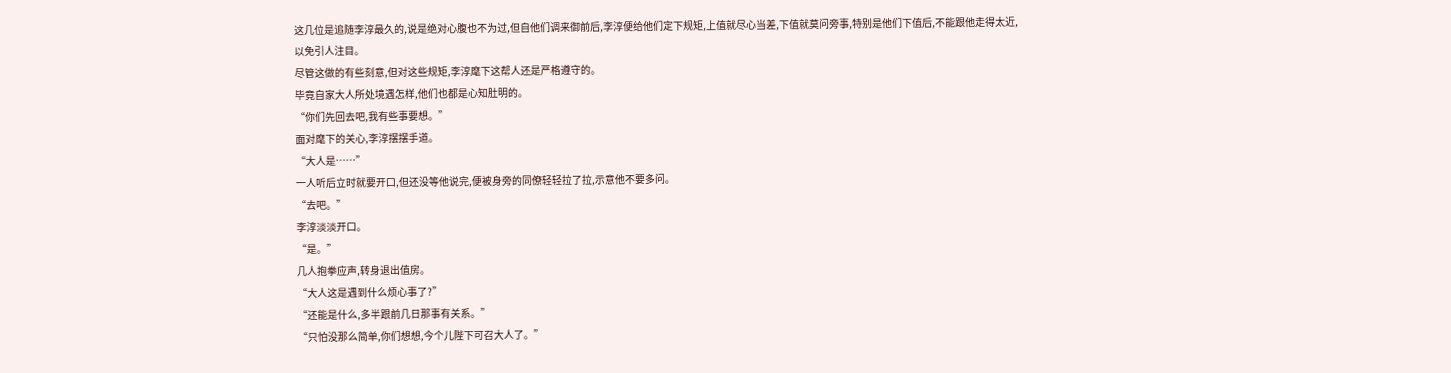这几位是追随李淳最久的,说是绝对心腹也不为过,但自他们调来御前后,李淳便给他们定下规矩,上值就尽心当差,下值就莫问旁事,特别是他们下值后,不能跟他走得太近,以免引人注目。
尽管这做的有些刻意,但对这些规矩,李淳麾下这帮人还是严格遵守的。
毕竟自家大人所处境遇怎样,他们也都是心知肚明的。
“你们先回去吧,我有些事要想。”
面对麾下的关心,李淳摆摆手道。
“大人是……”
一人听后立时就要开口,但还没等他说完,便被身旁的同僚轻轻拉了拉,示意他不要多问。
“去吧。”
李淳淡淡开口。
“是。”
几人抱拳应声,转身退出值房。
“大人这是遇到什么烦心事了?”
“还能是什么,多半跟前几日那事有关系。”
“只怕没那么简单,你们想想,今个儿陛下可召大人了。”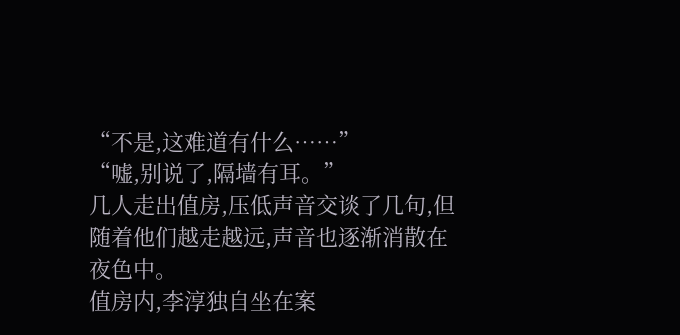“不是,这难道有什么……”
“嘘,别说了,隔墙有耳。”
几人走出值房,压低声音交谈了几句,但随着他们越走越远,声音也逐渐消散在夜色中。
值房内,李淳独自坐在案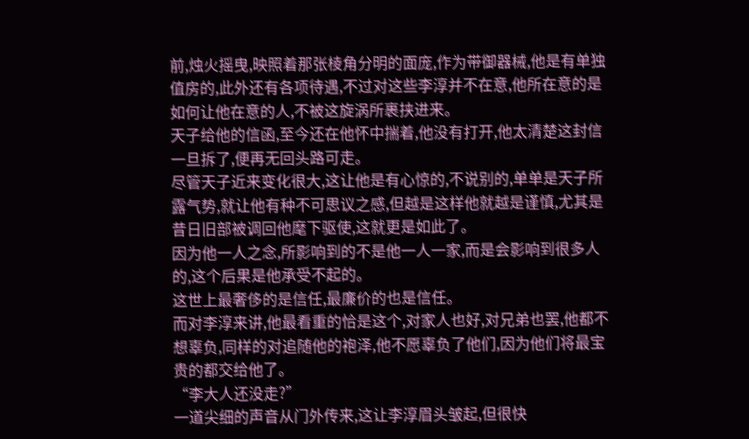前,烛火摇曳,映照着那张棱角分明的面庞,作为带御器械,他是有单独值房的,此外还有各项待遇,不过对这些李淳并不在意,他所在意的是如何让他在意的人,不被这旋涡所裹挟进来。
天子给他的信函,至今还在他怀中揣着,他没有打开,他太清楚这封信一旦拆了,便再无回头路可走。
尽管天子近来变化很大,这让他是有心惊的,不说别的,单单是天子所露气势,就让他有种不可思议之感,但越是这样他就越是谨慎,尤其是昔日旧部被调回他麾下驱使,这就更是如此了。
因为他一人之念,所影响到的不是他一人一家,而是会影响到很多人的,这个后果是他承受不起的。
这世上最奢侈的是信任,最廉价的也是信任。
而对李淳来讲,他最看重的恰是这个,对家人也好,对兄弟也罢,他都不想辜负,同样的对追随他的袍泽,他不愿辜负了他们,因为他们将最宝贵的都交给他了。
“李大人还没走?”
一道尖细的声音从门外传来,这让李淳眉头皱起,但很快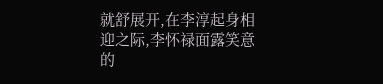就舒展开,在李淳起身相迎之际,李怀禄面露笑意的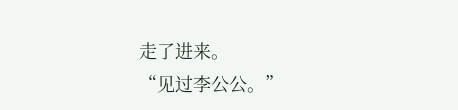走了进来。
“见过李公公。”